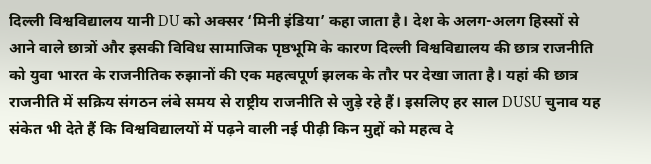दिल्ली विश्वविद्यालय यानी DU को अक्सर ‘मिनी इंडिया’ कहा जाता है। देश के अलग-अलग हिस्सों से आने वाले छात्रों और इसकी विविध सामाजिक पृष्ठभूमि के कारण दिल्ली विश्वविद्यालय की छात्र राजनीति को युवा भारत के राजनीतिक रुझानों की एक महत्वपूर्ण झलक के तौर पर देखा जाता है। यहां की छात्र राजनीति में सक्रिय संगठन लंबे समय से राष्ट्रीय राजनीति से जुड़े रहे हैं। इसलिए हर साल DUSU चुनाव यह संकेत भी देते हैं कि विश्वविद्यालयों में पढ़ने वाली नई पीढ़ी किन मुद्दों को महत्व दे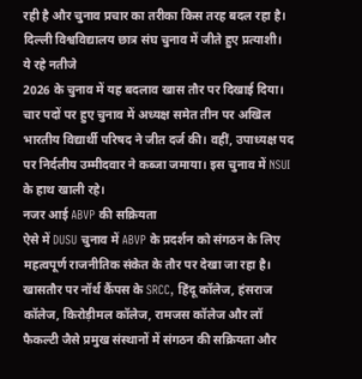रही है और चुनाव प्रचार का तरीका किस तरह बदल रहा है।
दिल्ली विश्वविद्यालय छात्र संघ चुनाव में जीते हुए प्रत्याशी।
ये रहे नतीजे
2026 के चुनाव में यह बदलाव खास तौर पर दिखाई दिया। चार पदों पर हुए चुनाव में अध्यक्ष समेत तीन पर अखिल भारतीय विद्यार्थी परिषद ने जीत दर्ज की। वहीं, उपाध्यक्ष पद पर निर्दलीय उम्मीदवार ने कब्जा जमाया। इस चुनाव में NSUI के हाथ खाली रहे।
नजर आई ABVP की सक्रियता
ऐसे में DUSU चुनाव में ABVP के प्रदर्शन को संगठन के लिए महत्वपूर्ण राजनीतिक संकेत के तौर पर देखा जा रहा है। खासतौर पर नॉर्थ कैंपस के SRCC, हिंदू कॉलेज, हंसराज कॉलेज, किरोड़ीमल कॉलेज, रामजस कॉलेज और लॉ फैकल्टी जैसे प्रमुख संस्थानों में संगठन की सक्रियता और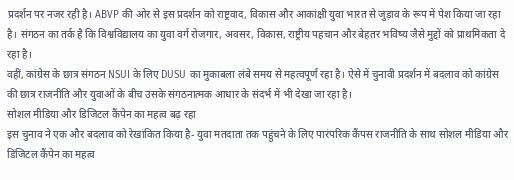प्रदर्शन पर नजर रही है। ABVP की ओर से इस प्रदर्शन को राष्ट्रवाद, विकास और आकांक्षी युवा भारत से जुड़ाव के रूप में पेश किया जा रहा है। संगठन का तर्क है कि विश्वविद्यालय का युवा वर्ग रोजगार, अवसर, विकास, राष्ट्रीय पहचान और बेहतर भविष्य जैसे मुद्दों को प्राथमिकता दे रहा है।
वहीं, कांग्रेस के छात्र संगठन NSUI के लिए DUSU का मुकाबला लंबे समय से महत्वपूर्ण रहा है। ऐसे में चुनावी प्रदर्शन में बदलाव को कांग्रेस की छात्र राजनीति और युवाओं के बीच उसके संगठनात्मक आधार के संदर्भ में भी देखा जा रहा है।
सोशल मीडिया और डिजिटल कैंपेन का महत्व बढ़ रहा
इस चुनाव ने एक और बदलाव को रेखांकित किया है- युवा मतदाता तक पहुंचने के लिए पारंपरिक कैंपस राजनीति के साथ सोशल मीडिया और डिजिटल कैंपेन का महत्व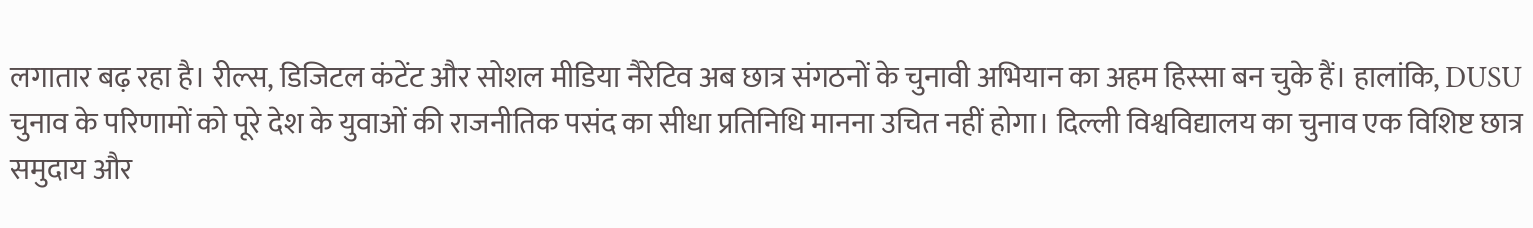लगातार बढ़ रहा है। रील्स, डिजिटल कंटेंट और सोशल मीडिया नैरेटिव अब छात्र संगठनों के चुनावी अभियान का अहम हिस्सा बन चुके हैं। हालांकि, DUSU चुनाव के परिणामों को पूरे देश के युवाओं की राजनीतिक पसंद का सीधा प्रतिनिधि मानना उचित नहीं होगा। दिल्ली विश्वविद्यालय का चुनाव एक विशिष्ट छात्र समुदाय और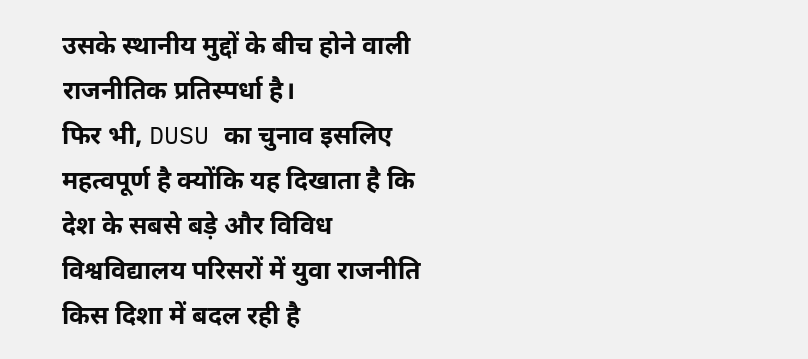उसके स्थानीय मुद्दों के बीच होने वाली राजनीतिक प्रतिस्पर्धा है।
फिर भी, DUSU का चुनाव इसलिए महत्वपूर्ण है क्योंकि यह दिखाता है कि देश के सबसे बड़े और विविध विश्वविद्यालय परिसरों में युवा राजनीति किस दिशा में बदल रही है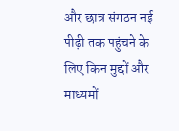और छात्र संगठन नई पीढ़ी तक पहुंचने के लिए किन मुद्दों और माध्यमों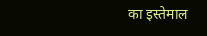का इस्तेमाल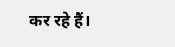कर रहे हैं।